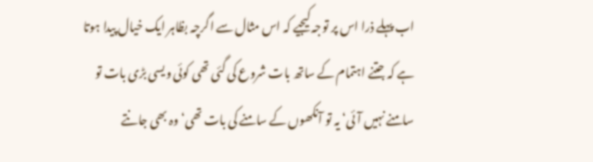اب پہلے ذرا اس پر توجہ کیجیے کہ اس مثال سے اگرچہ بظاہر ایک خیال پیدا ہوتا ہے کہ جتنے اہتمام کے ساتھ بات شروع کی گئی تھی کوئی ویسی بڑی بات تو سامنے نہیں آئی‘ یہ تو آنکھوں کے سامنے کی بات تھی‘ وہ بھی جانتے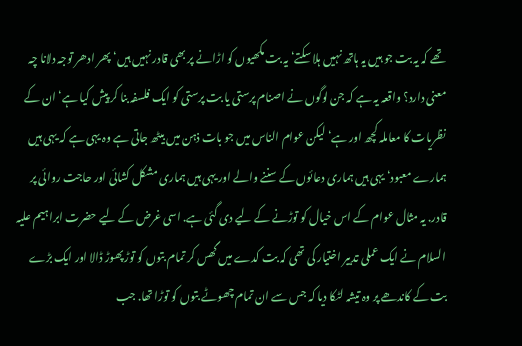تھے کہ یہ بت جو ہیں یہ ہاتھ نہیں ہلا سکتے‘ یہ بت مکھیوں کو اڑانے پر بھی قادر نہیں ہیں‘ پھر ادھر توجہ دلانا چہ معنی دارد؟ واقعہ یہ ہے کہ جن لوگوں نے اصنام پرستی یا بت پرستی کو ایک فلسفہ بنا کر پیش کیا ہے‘ ان کے نظریات کا معاملہ کچھ اور ہے‘ لیکن عوام الناس میں جو بات ذہن میں بیٹھ جاتی ہے وہ یہی ہے کہ یہی ہیں ہمارے معبود‘ یہی ہیں ہماری دعائوں کے سننے والے اور یہی ہیں ہماری مشکل کشائی اور حاجت روائی پر قادر. یہ مثال عوام کے اس خیال کو توڑنے کے لیے دی گئی ہے. اسی غرض کے لیے حضرت ابراہیم علیہ السلام نے ایک عملی تدبیر اختیار کی تھی کہ بت کدے میں گھس کر تمام بتوں کو توڑ پھوڑ ڈالا اور ایک بڑے بت کے کاندھے پر وہ تیشہ لٹکا دیا کہ جس سے ان تمام چھوٹے بتوں کو توڑا تھا. جب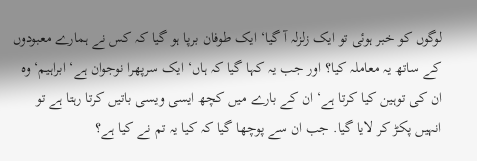لوگوں کو خبر ہوئی تو ایک زلزلہ آ گیا‘ ایک طوفان برپا ہو گیا کہ کس نے ہمارے معبودوں کے ساتھ یہ معاملہ کیا؟ اور جب یہ کہا گیا کہ ہاں‘ ایک سرپھرا نوجوان ہے‘ ابراہیم‘ وہ ان کی توہین کیا کرتا ہے‘ ان کے بارے میں کچھ ایسی ویسی باتیں کرتا رہتا ہے تو انہیں پکڑ کر لایا گیا. جب ان سے پوچھا گیا کہ کیا یہ تم نے کیا ہے؟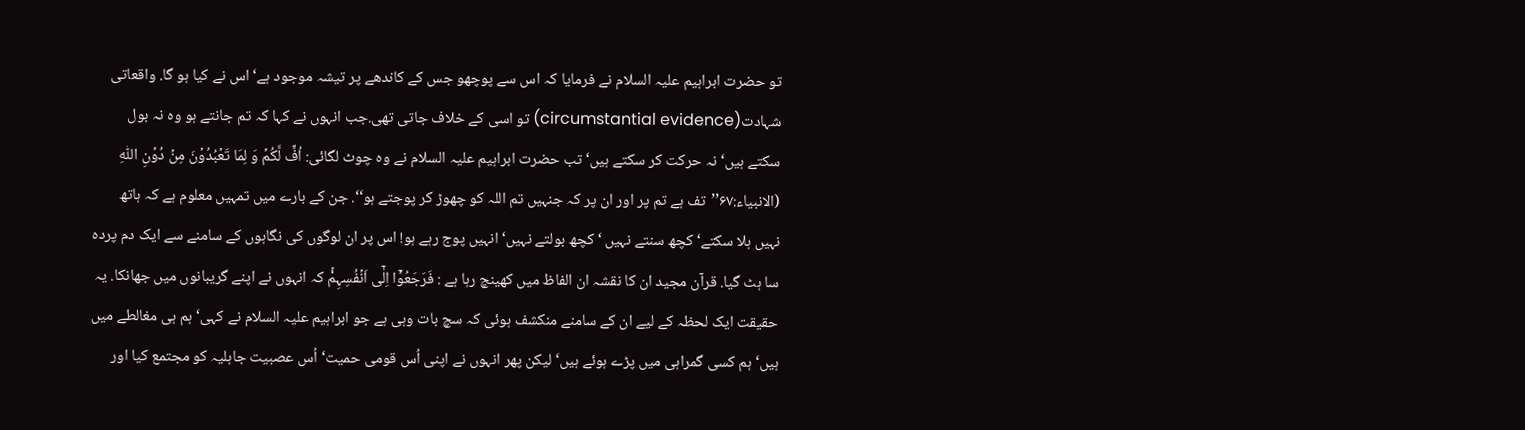تو حضرت ابراہیم علیہ السلام نے فرمایا کہ اس سے پوچھو جس کے کاندھے پر تیشہ موجود ہے‘ اس نے کیا ہو گا. واقعاتی شہادت(circumstantial evidence) تو اسی کے خلاف جاتی تھی.جب انہوں نے کہا کہ تم جانتے ہو وہ نہ بول سکتے ہیں‘ نہ حرکت کر سکتے ہیں‘ تب حضرت ابراہیم علیہ السلام نے وہ چوٹ لگائی: اُفٍّ لَّکُمۡ وَ لِمَا تَعۡبُدُوۡنَ مِنۡ دُوۡنِ اللّٰہِ (الانبیاء:۶۷’’تف ہے تم پر اور ان پر کہ جنہیں تم اللہ کو چھوڑ کر پوجتے ہو‘‘. جن کے بارے میں تمہیں معلوم ہے کہ ہاتھ نہیں ہلا سکتے‘ کچھ سنتے نہیں ‘ کچھ بولتے نہیں‘ انہیں پوج رہے ہو! اس پر ان لوگوں کی نگاہوں کے سامنے سے ایک دم پردہ سا ہٹ گیا. قرآن مجید ان کا نقشہ ان الفاظ میں کھینچ رہا ہے : فَرَجَعُوۡۤا اِلٰۤی اَنۡفُسِہِمْۡ کہ انہوں نے اپنے گریبانوں میں جھانکا. یہ حقیقت ایک لحظہ کے لیے ان کے سامنے منکشف ہوئی کہ سچ بات وہی ہے جو ابراہیم علیہ السلام نے کہی‘ ہم ہی مغالطے میں ہیں‘ ہم کسی گمراہی میں پڑے ہوئے ہیں‘ لیکن پھر انہوں نے اپنی اُس قومی حمیت‘ اُس عصبیت جاہلیہ کو مجتمع کیا اور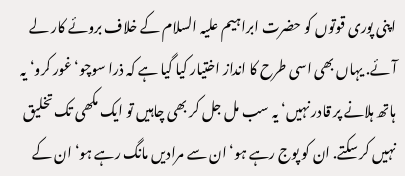اپنی پوری قوتوں کو حضرت ابراہیم علیہ السلام کے خلاف بروئے کار لے آئے. یہاں بھی اسی طرح کا انداز اختیار کیا گیا ہے کہ ذرا سوچو‘ غور کرو‘ یہ ہاتھ ہلانے پر قادر نہیں‘ یہ سب مل جل کر بھی چاہیں تو ایک مکھی تک تخلیق نہیں کر سکتے. ان کو پوج رہے ہو‘ ان سے مرادیں مانگ رہے ہو‘ ان کے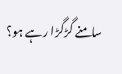سامنے گڑگڑا رہے ہو؟